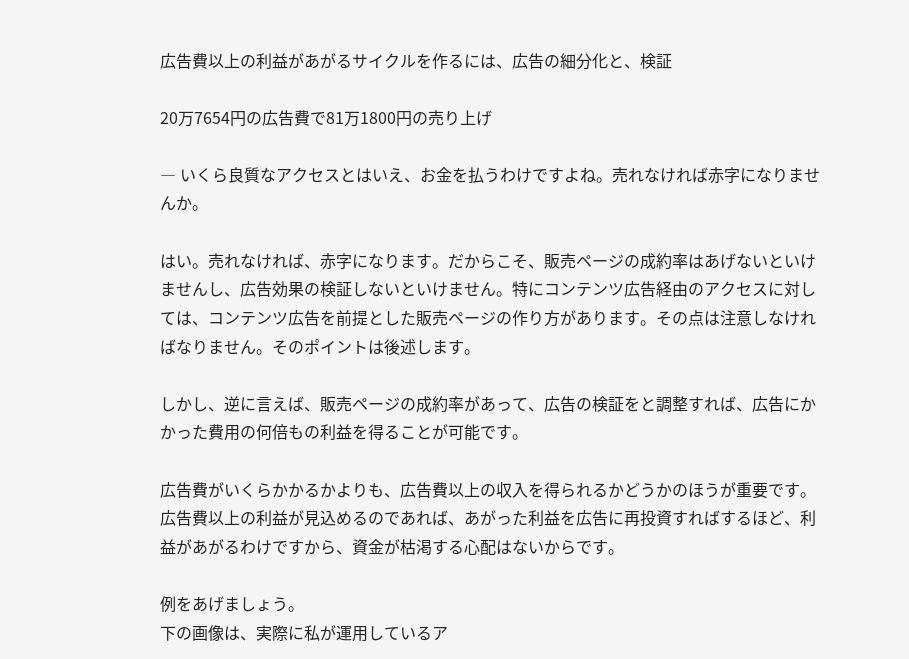広告費以上の利益があがるサイクルを作るには、広告の細分化と、検証

20万7654円の広告費で81万1800円の売り上げ

― いくら良質なアクセスとはいえ、お金を払うわけですよね。売れなければ赤字になりませんか。

はい。売れなければ、赤字になります。だからこそ、販売ページの成約率はあげないといけませんし、広告効果の検証しないといけません。特にコンテンツ広告経由のアクセスに対しては、コンテンツ広告を前提とした販売ページの作り方があります。その点は注意しなければなりません。そのポイントは後述します。

しかし、逆に言えば、販売ページの成約率があって、広告の検証をと調整すれば、広告にかかった費用の何倍もの利益を得ることが可能です。

広告費がいくらかかるかよりも、広告費以上の収入を得られるかどうかのほうが重要です。広告費以上の利益が見込めるのであれば、あがった利益を広告に再投資すればするほど、利益があがるわけですから、資金が枯渇する心配はないからです。

例をあげましょう。
下の画像は、実際に私が運用しているア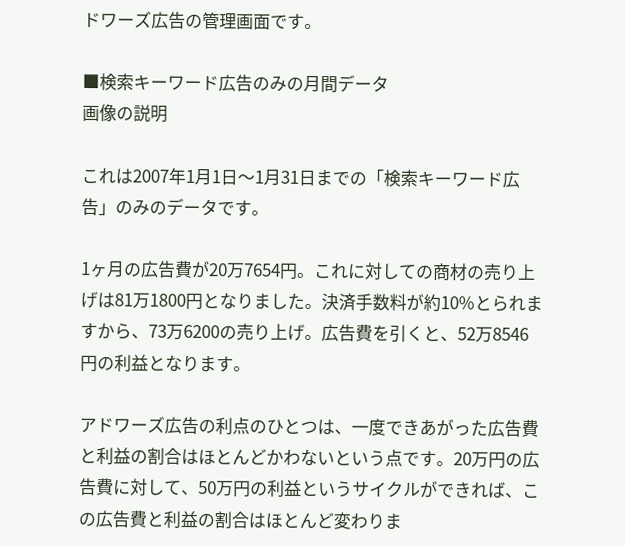ドワーズ広告の管理画面です。

■検索キーワード広告のみの月間データ
画像の説明

これは2007年1月1日〜1月31日までの「検索キーワード広告」のみのデータです。

1ヶ月の広告費が20万7654円。これに対しての商材の売り上げは81万1800円となりました。決済手数料が約10%とられますから、73万6200の売り上げ。広告費を引くと、52万8546円の利益となります。

アドワーズ広告の利点のひとつは、一度できあがった広告費と利益の割合はほとんどかわないという点です。20万円の広告費に対して、50万円の利益というサイクルができれば、この広告費と利益の割合はほとんど変わりま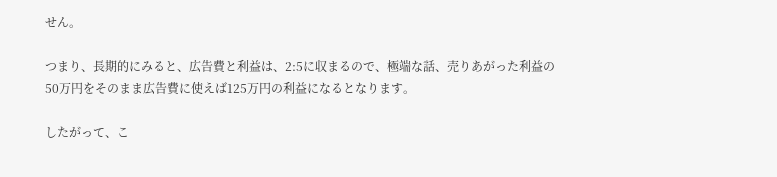せん。

つまり、長期的にみると、広告費と利益は、2:5に収まるので、極端な話、売りあがった利益の50万円をそのまま広告費に使えば125万円の利益になるとなります。

したがって、こ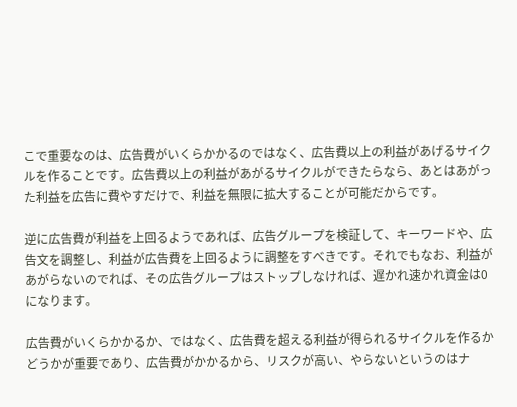こで重要なのは、広告費がいくらかかるのではなく、広告費以上の利益があげるサイクルを作ることです。広告費以上の利益があがるサイクルができたらなら、あとはあがった利益を広告に費やすだけで、利益を無限に拡大することが可能だからです。

逆に広告費が利益を上回るようであれば、広告グループを検証して、キーワードや、広告文を調整し、利益が広告費を上回るように調整をすべきです。それでもなお、利益があがらないのでれば、その広告グループはストップしなければ、遅かれ速かれ資金は0になります。

広告費がいくらかかるか、ではなく、広告費を超える利益が得られるサイクルを作るかどうかが重要であり、広告費がかかるから、リスクが高い、やらないというのはナ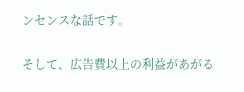ンセンスな話です。

そして、広告費以上の利益があがる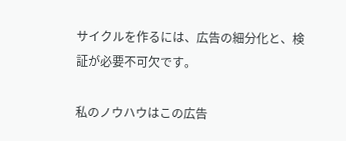サイクルを作るには、広告の細分化と、検証が必要不可欠です。

私のノウハウはこの広告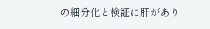の細分化と検証に肝があり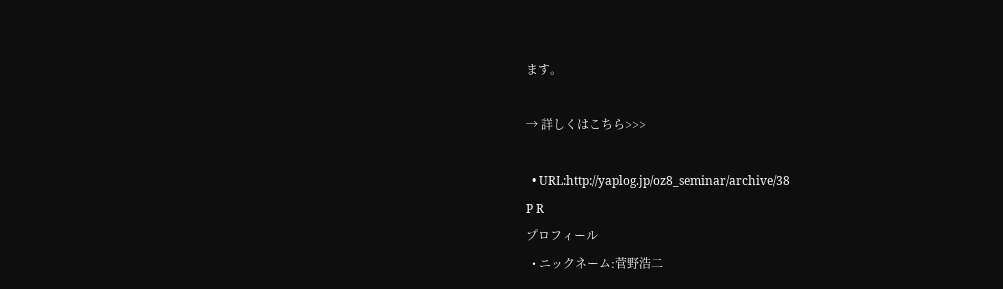ます。

→ 詳しくはこちら>>>

  • URL:http://yaplog.jp/oz8_seminar/archive/38
P R
プロフィール
  • ニックネーム:菅野浩二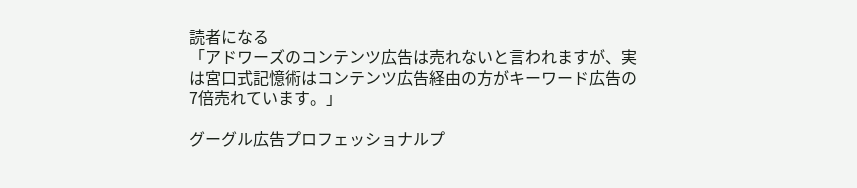読者になる
「アドワーズのコンテンツ広告は売れないと言われますが、実は宮口式記憶術はコンテンツ広告経由の方がキーワード広告の7倍売れています。」

グーグル広告プロフェッショナルプ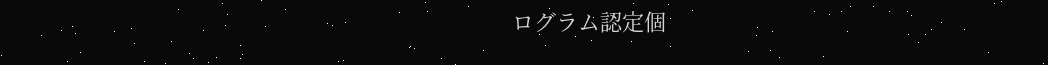ログラム認定個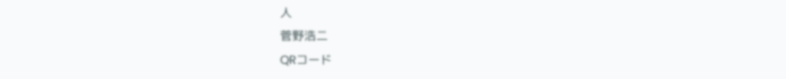人
菅野浩二
QRコード